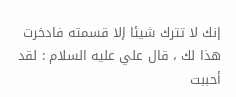إنك لا تترك شيئا إلا قسمته فادخرت هذا لك ، قال علي عليه السلام : لقد أحببت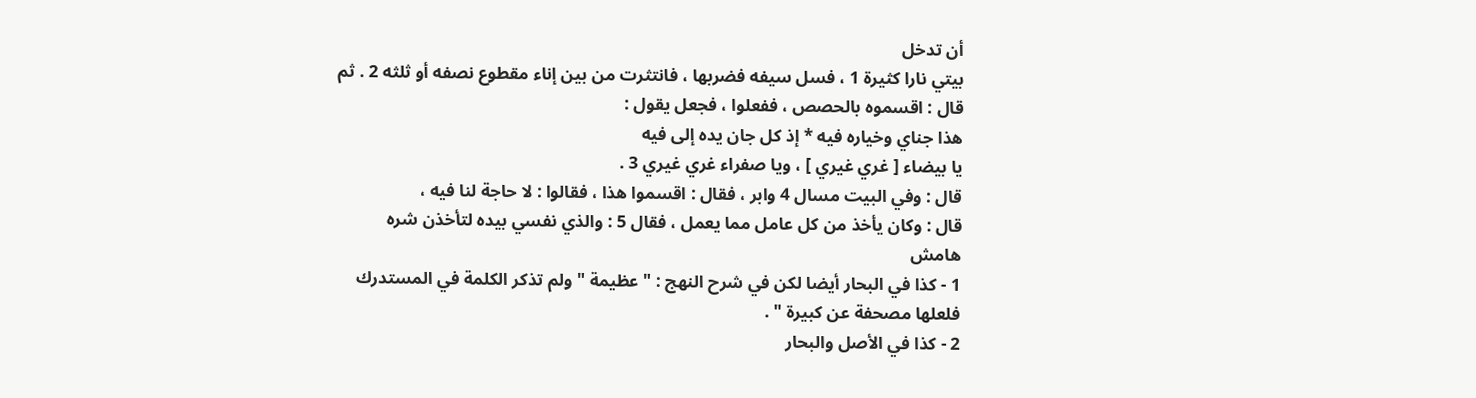أن تدخل
بيتي نارا كثيرة 1 ، فسل سيفه فضربها ، فانتثرت من بين إناء مقطوع نصفه أو ثلثه 2 . ثم
قال : اقسموه بالحصص ، ففعلوا ، فجعل يقول :
هذا جناي وخياره فيه * إذ كل جان يده إلى فيه
يا بيضاء [ غري غيري ] ، ويا صفراء غري غيري 3 .
قال : وفي البيت مسال 4 وابر ، فقال : اقسموا هذا ، فقالوا : لا حاجة لنا فيه ،
قال : وكان يأخذ من كل عامل مما يعمل ، فقال 5 : والذي نفسي بيده لتأخذن شره
هامش
1 - كذا في البحار أيضا لكن في شرح النهج : " عظيمة " ولم تذكر الكلمة في المستدرك
فلعلها مصحفة عن كبيرة " .
2 - كذا في الأصل والبحار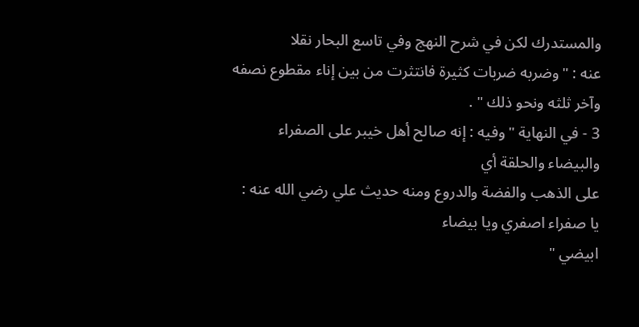والمستدرك لكن في شرح النهج وفي تاسع البحار نقلا
عنه : " وضربه ضربات كثيرة فانتثرت من بين إناء مقطوع نصفه وآخر ثلثه ونحو ذلك " .
3 - في النهاية " وفيه : إنه صالح أهل خيبر على الصفراء والبيضاء والحلقة أي
على الذهب والفضة والدروع ومنه حديث علي رضي الله عنه : يا صفراء اصفري ويا بيضاء
ابيضي "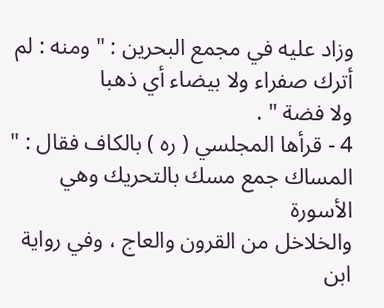وزاد عليه في مجمع البحرين : " ومنه : لم أترك صفراء ولا بيضاء أي ذهبا
ولا فضة " .
4 - قرأها المجلسي ( ره ) بالكاف فقال : " المساك جمع مسك بالتحريك وهي الأسورة
والخلاخل من القرون والعاج ، وفي رواية ابن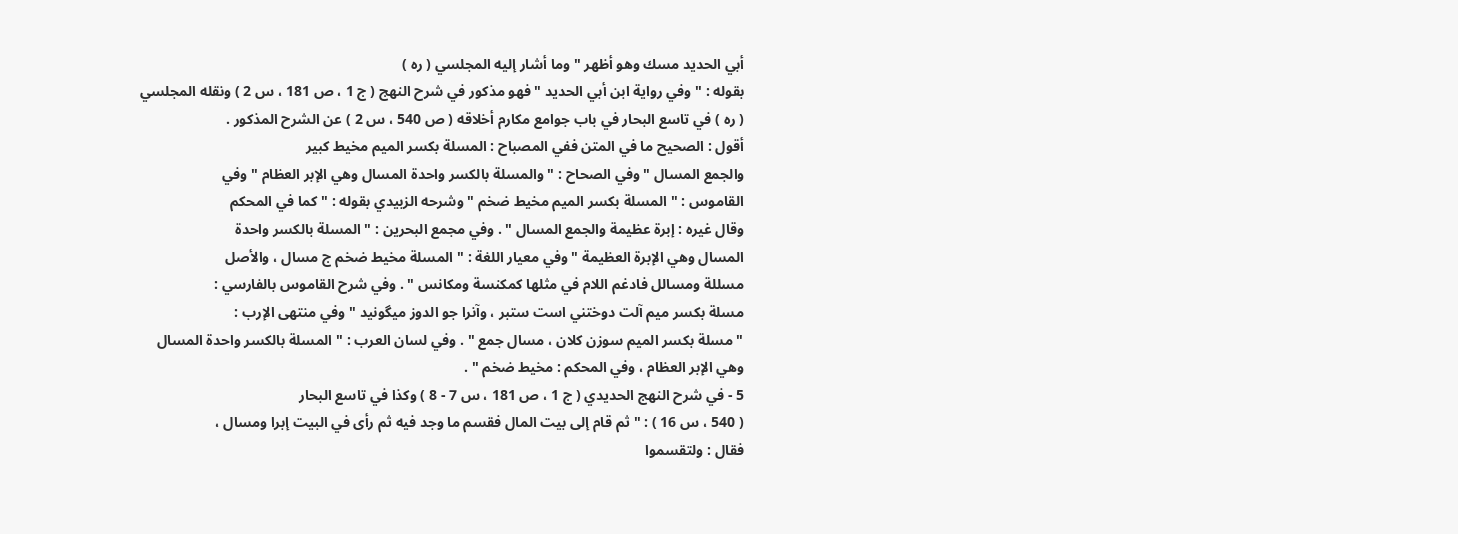أبي الحديد مسك وهو أظهر " وما أشار إليه المجلسي ( ره )
بقوله : " وفي رواية ابن أبي الحديد " فهو مذكور في شرح النهج ( ج 1 ، ص 181 ، س 2 ) ونقله المجلسي
( ره ) في تاسع البحار في باب جوامع مكارم أخلاقه ( ص 540 ، س 2 ) عن الشرح المذكور .
أقول : الصحيح ما في المتن ففي المصباح : المسلة بكسر الميم مخيط كبير
والجمع المسال " وفي الصحاح : " والمسلة بالكسر واحدة المسال وهي الإبر العظام " وفي
القاموس : " المسلة بكسر الميم مخيط ضخم " وشرحه الزبيدي بقوله : " كما في المحكم
وقال غيره : إبرة عظيمة والجمع المسال " . وفي مجمع البحرين : " المسلة بالكسر واحدة
المسال وهي الإبرة العظيمة " وفي معيار اللغة : " المسلة مخيط ضخم ج مسال ، والأصل
مسللة ومسالل فادغم اللام في مثلها كمكنسة ومكانس " . وفي شرح القاموس بالفارسي :
مسلة بكسر ميم آلت دوختني است ستبر ، وآنرا جو الدوز ميگونيد " وفي منتهى الإرب :
" مسلة بكسر الميم سوزن كلان ، مسال جمع " . وفي لسان العرب : " المسلة بالكسر واحدة المسال
وهي الإبر العظام ، وفي المحكم : مخيط ضخم " .
5 - في شرح النهج الحديدي ( ج 1 ، ص 181 ، س 7 - 8 ) وكذا في تاسع البحار
( 540 ، س 16 ) : " ثم قام إلى بيت المال فقسم ما وجد فيه ثم رأى في البيت إبرا ومسال ،
فقال : ولتقسموا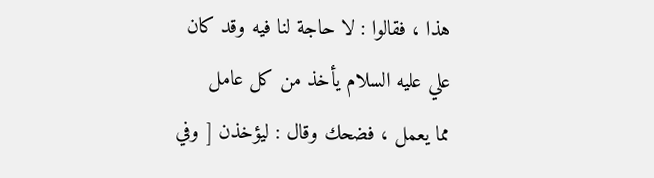هذا ، فقالوا : لا حاجة لنا فيه وقد كان علي عليه السلام يأخذ من كل عامل
مما يعمل ، فضحك وقال : ليؤخذن [ وفي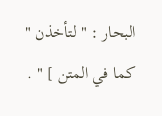البحار : " لتأخذن " كما في المتن ] " .